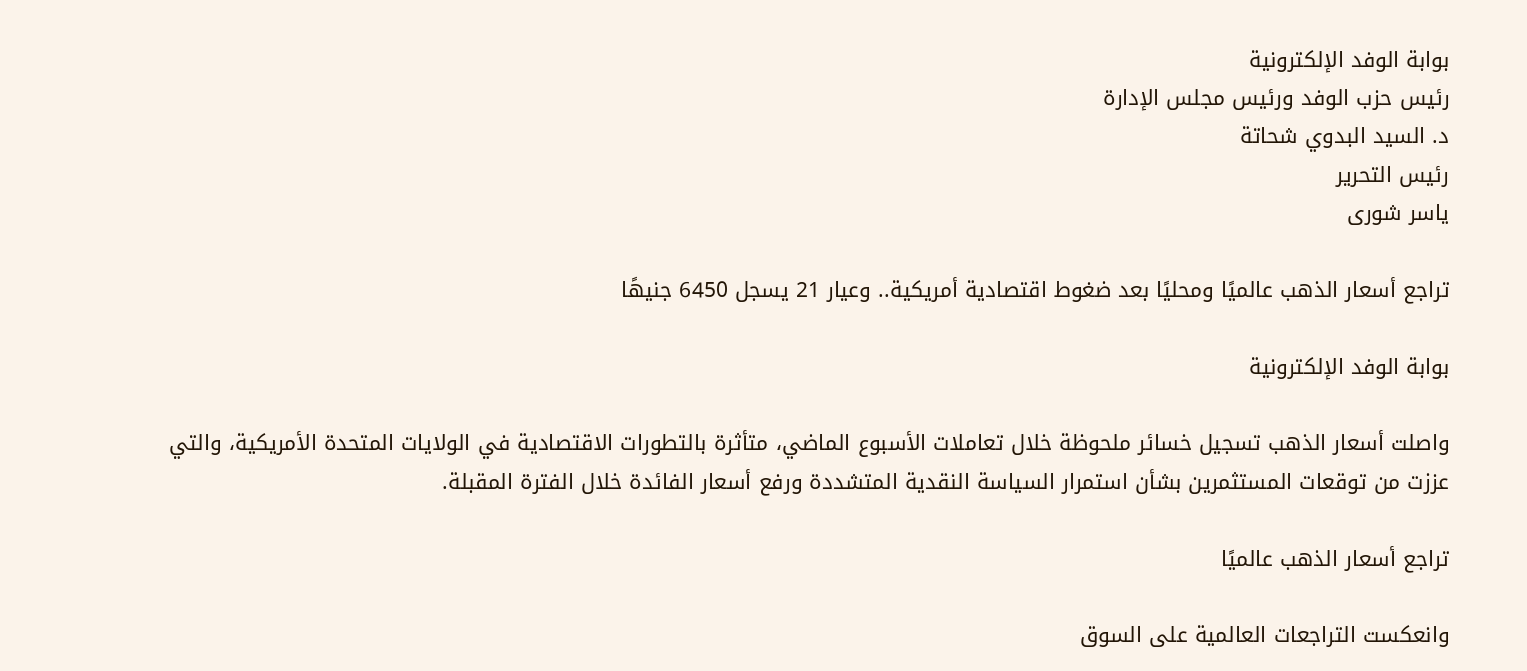بوابة الوفد الإلكترونية
رئيس حزب الوفد ورئيس مجلس الإدارة
د. السيد البدوي شحاتة
رئيس التحرير
ياسر شورى

تراجع أسعار الذهب عالميًا ومحليًا بعد ضغوط اقتصادية أمريكية.. وعيار 21 يسجل 6450 جنيهًا

بوابة الوفد الإلكترونية

واصلت أسعار الذهب تسجيل خسائر ملحوظة خلال تعاملات الأسبوع الماضي، متأثرة بالتطورات الاقتصادية في الولايات المتحدة الأمريكية، والتي عززت من توقعات المستثمرين بشأن استمرار السياسة النقدية المتشددة ورفع أسعار الفائدة خلال الفترة المقبلة.

تراجع أسعار الذهب عالميًا

وانعكست التراجعات العالمية على السوق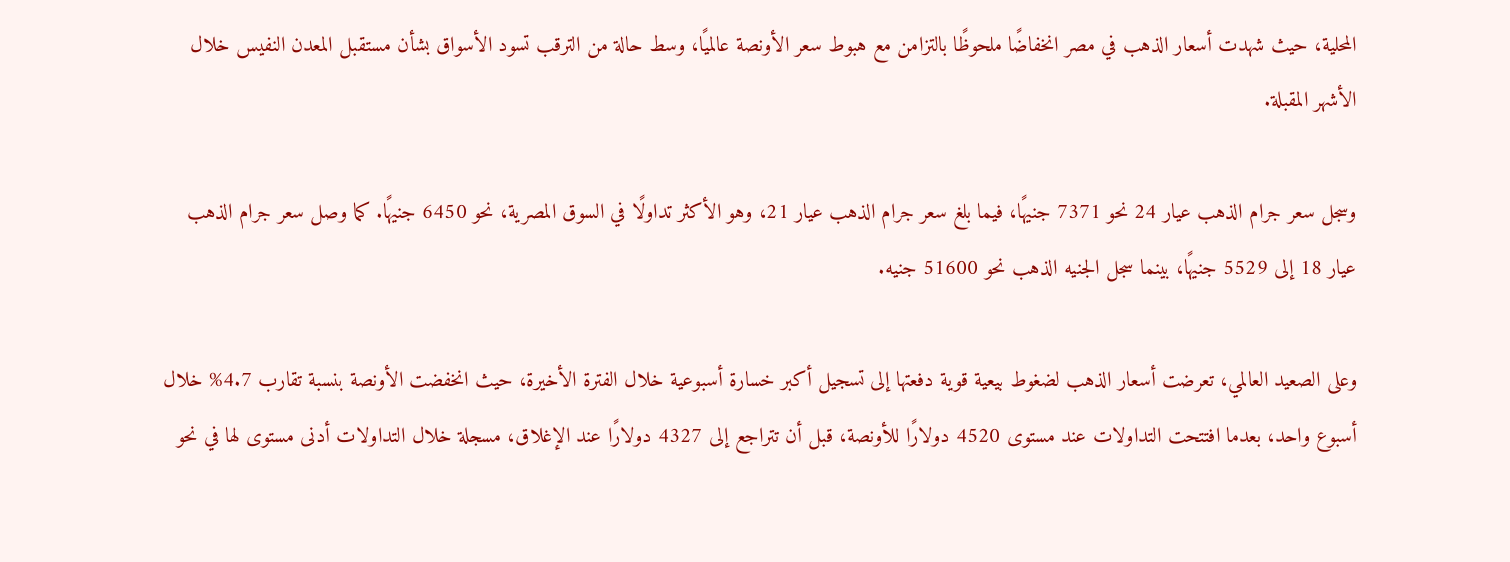المحلية، حيث شهدت أسعار الذهب في مصر انخفاضًا ملحوظًا بالتزامن مع هبوط سعر الأونصة عالميًا، وسط حالة من الترقب تسود الأسواق بشأن مستقبل المعدن النفيس خلال الأشهر المقبلة.

وسجل سعر جرام الذهب عيار 24 نحو 7371 جنيهًا، فيما بلغ سعر جرام الذهب عيار 21، وهو الأكثر تداولًا في السوق المصرية، نحو 6450 جنيهًا. كما وصل سعر جرام الذهب عيار 18 إلى 5529 جنيهًا، بينما سجل الجنيه الذهب نحو 51600 جنيه.

وعلى الصعيد العالمي، تعرضت أسعار الذهب لضغوط بيعية قوية دفعتها إلى تسجيل أكبر خسارة أسبوعية خلال الفترة الأخيرة، حيث انخفضت الأونصة بنسبة تقارب 4.7% خلال أسبوع واحد، بعدما افتتحت التداولات عند مستوى 4520 دولارًا للأونصة، قبل أن تتراجع إلى 4327 دولارًا عند الإغلاق، مسجلة خلال التداولات أدنى مستوى لها في نحو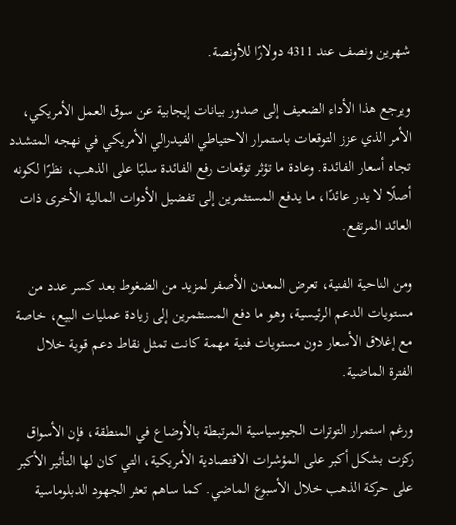شهرين ونصف عند 4311 دولارًا للأونصة.

ويرجع هذا الأداء الضعيف إلى صدور بيانات إيجابية عن سوق العمل الأمريكي، الأمر الذي عزز التوقعات باستمرار الاحتياطي الفيدرالي الأمريكي في نهجه المتشدد تجاه أسعار الفائدة. وعادة ما تؤثر توقعات رفع الفائدة سلبًا على الذهب، نظرًا لكونه أصلًا لا يدر عائدًا، ما يدفع المستثمرين إلى تفضيل الأدوات المالية الأخرى ذات العائد المرتفع.

ومن الناحية الفنية، تعرض المعدن الأصفر لمزيد من الضغوط بعد كسر عدد من مستويات الدعم الرئيسية، وهو ما دفع المستثمرين إلى زيادة عمليات البيع، خاصة مع إغلاق الأسعار دون مستويات فنية مهمة كانت تمثل نقاط دعم قوية خلال الفترة الماضية.

ورغم استمرار التوترات الجيوسياسية المرتبطة بالأوضاع في المنطقة، فإن الأسواق ركزت بشكل أكبر على المؤشرات الاقتصادية الأمريكية، التي كان لها التأثير الأكبر على حركة الذهب خلال الأسبوع الماضي. كما ساهم تعثر الجهود الدبلوماسية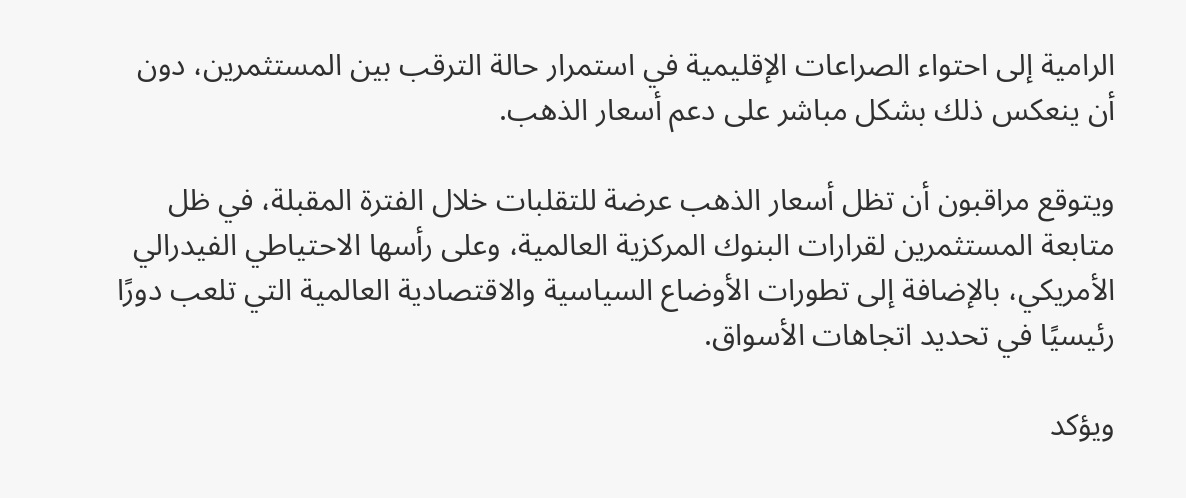الرامية إلى احتواء الصراعات الإقليمية في استمرار حالة الترقب بين المستثمرين، دون أن ينعكس ذلك بشكل مباشر على دعم أسعار الذهب.

ويتوقع مراقبون أن تظل أسعار الذهب عرضة للتقلبات خلال الفترة المقبلة، في ظل متابعة المستثمرين لقرارات البنوك المركزية العالمية، وعلى رأسها الاحتياطي الفيدرالي الأمريكي، بالإضافة إلى تطورات الأوضاع السياسية والاقتصادية العالمية التي تلعب دورًا رئيسيًا في تحديد اتجاهات الأسواق.

ويؤكد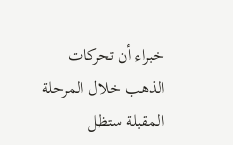خبراء أن تحركات الذهب خلال المرحلة المقبلة ستظل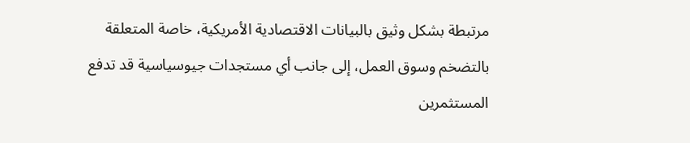مرتبطة بشكل وثيق بالبيانات الاقتصادية الأمريكية، خاصة المتعلقة بالتضخم وسوق العمل، إلى جانب أي مستجدات جيوسياسية قد تدفع المستثمرين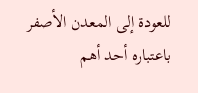للعودة إلى المعدن الأصفر باعتباره أحد أهم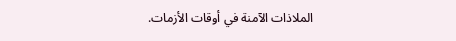الملاذات الآمنة في أوقات الأزمات.